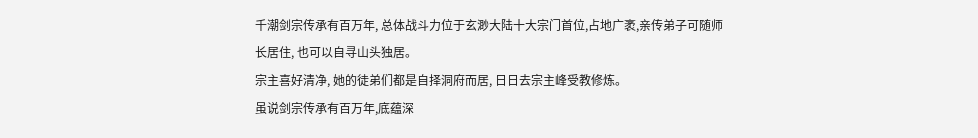千潮剑宗传承有百万年, 总体战斗力位于玄渺大陆十大宗门首位,占地广袤,亲传弟子可随师长居住, 也可以自寻山头独居。
宗主喜好清净, 她的徒弟们都是自择洞府而居, 日日去宗主峰受教修炼。
虽说剑宗传承有百万年,底蕴深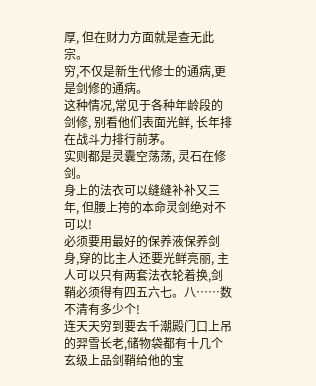厚, 但在财力方面就是查无此宗。
穷,不仅是新生代修士的通病,更是剑修的通病。
这种情况,常见于各种年龄段的剑修, 别看他们表面光鲜, 长年排在战斗力排行前茅。
实则都是灵囊空荡荡, 灵石在修剑。
身上的法衣可以缝缝补补又三年, 但腰上挎的本命灵剑绝对不可以!
必须要用最好的保养液保养剑身,穿的比主人还要光鲜亮丽, 主人可以只有两套法衣轮着换,剑鞘必须得有四五六七。八……数不清有多少个!
连天天穷到要去千潮殿门口上吊的羿雪长老,储物袋都有十几个玄级上品剑鞘给他的宝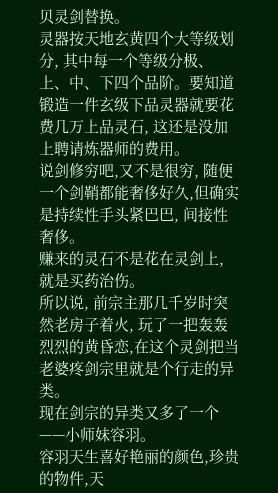贝灵剑替换。
灵器按天地玄黄四个大等级划分, 其中每一个等级分极、上、中、下四个品阶。要知道锻造一件玄级下品灵器就要花费几万上品灵石, 这还是没加上聘请炼器师的费用。
说剑修穷吧,又不是很穷, 随便一个剑鞘都能奢侈好久,但确实是持续性手头紧巴巴, 间接性奢侈。
赚来的灵石不是花在灵剑上, 就是买药治伤。
所以说, 前宗主那几千岁时突然老房子着火, 玩了一把轰轰烈烈的黄昏恋,在这个灵剑把当老婆疼剑宗里就是个行走的异类。
现在剑宗的异类又多了一个——小师妹容羽。
容羽天生喜好艳丽的颜色,珍贵的物件,天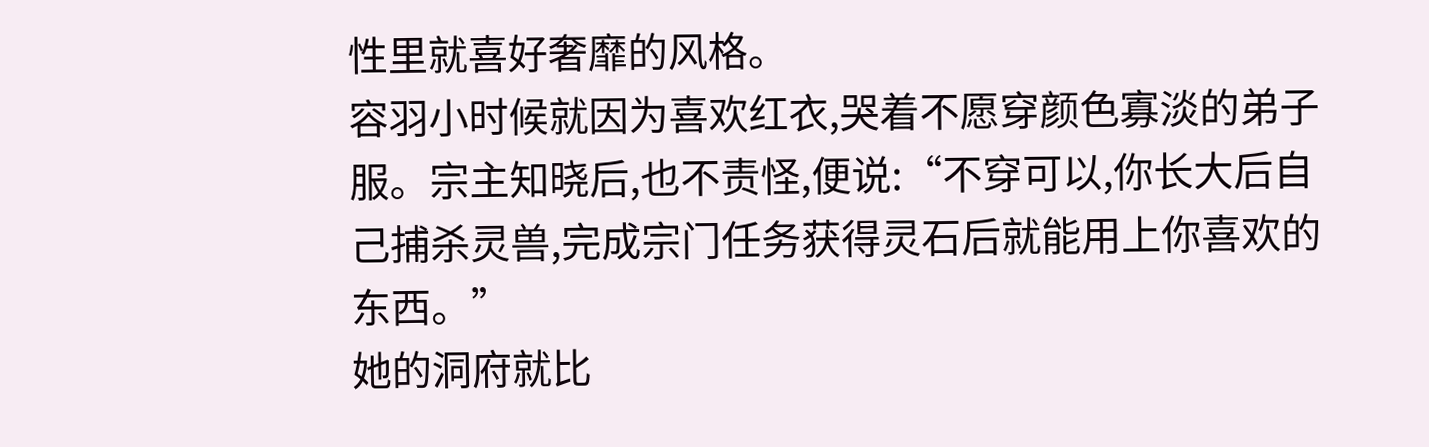性里就喜好奢靡的风格。
容羽小时候就因为喜欢红衣,哭着不愿穿颜色寡淡的弟子服。宗主知晓后,也不责怪,便说:“不穿可以,你长大后自己捕杀灵兽,完成宗门任务获得灵石后就能用上你喜欢的东西。”
她的洞府就比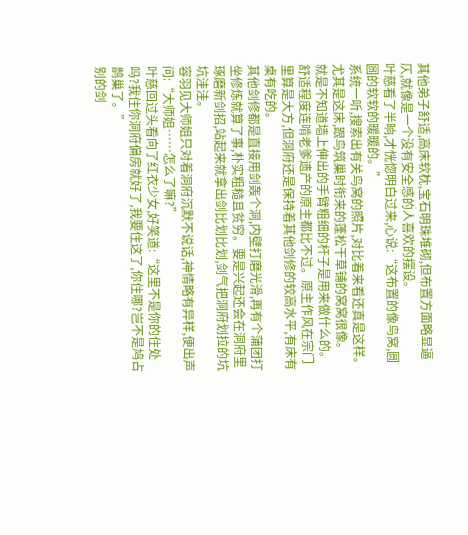其他弟子舒适,高床软枕,宝石明珠堆砌,但布置方面略显逼仄,就像是一个没有安全感的人喜欢的摆设。
叶慈看了半晌,才恍惚明白过来,心说:“这布置的像鸟窝,圆圆的软软的暖暖的。”
系统一听,搜索出有关鸟窝的照片,对比着来看还真是这样。
尤其是这床,跟鸟筑巢时衔来的蓬松干草铺的窝窝很像。
就是不知道墙上伸出的手臂粗细的杆子是用来做什么的。
舒适程度连啃老爹遗产的原主都比不过。原主作风在宗门里算是大方,但洞府还是保持着其他剑修的较高水平,有床有桌有吃的。
其他剑修都是直接用剑轰个洞,内壁打磨光滑,再有个蒲团打坐修炼就算了事,朴实粗糙且贫穷。要是兴起还会在洞府里琢磨新剑招,站起来就拿出剑比划比划,剑气把洞府划拉的坑坑洼洼。
容羽见大师姐只对着洞府沉默不说话,神情略有异样,便出声问:“大师姐……怎么了嘛?”
叶慈回过头看向了红衣少女,好笑道:“这里不是你的住处吗?我住你洞府偏房就好了,我要住这了,你住哪?岂不是鸠占鹊巢了。”
别的剑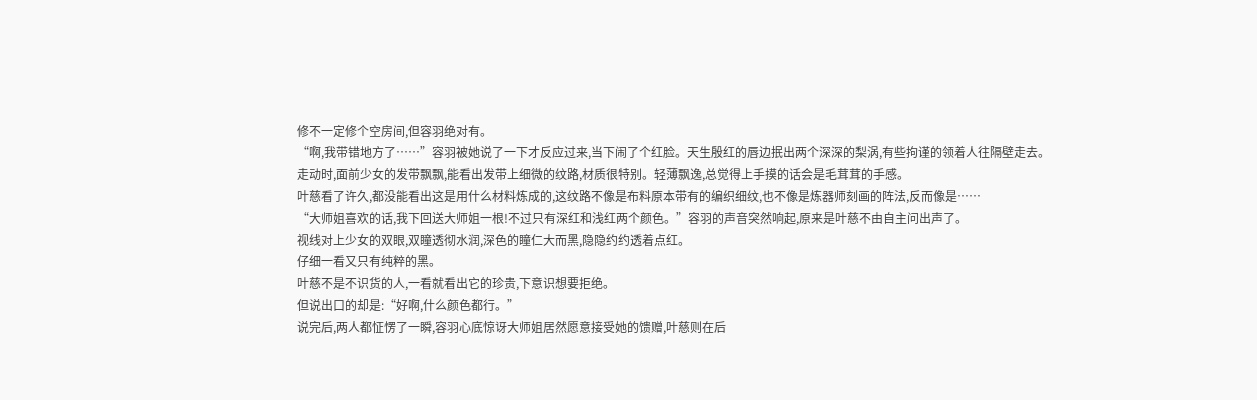修不一定修个空房间,但容羽绝对有。
“啊,我带错地方了……”容羽被她说了一下才反应过来,当下闹了个红脸。天生殷红的唇边抿出两个深深的梨涡,有些拘谨的领着人往隔壁走去。
走动时,面前少女的发带飘飘,能看出发带上细微的纹路,材质很特别。轻薄飘逸,总觉得上手摸的话会是毛茸茸的手感。
叶慈看了许久,都没能看出这是用什么材料炼成的,这纹路不像是布料原本带有的编织细纹,也不像是炼器师刻画的阵法,反而像是……
“大师姐喜欢的话,我下回送大师姐一根!不过只有深红和浅红两个颜色。”容羽的声音突然响起,原来是叶慈不由自主问出声了。
视线对上少女的双眼,双瞳透彻水润,深色的瞳仁大而黑,隐隐约约透着点红。
仔细一看又只有纯粹的黑。
叶慈不是不识货的人,一看就看出它的珍贵,下意识想要拒绝。
但说出口的却是:“好啊,什么颜色都行。”
说完后,两人都怔愣了一瞬,容羽心底惊讶大师姐居然愿意接受她的馈赠,叶慈则在后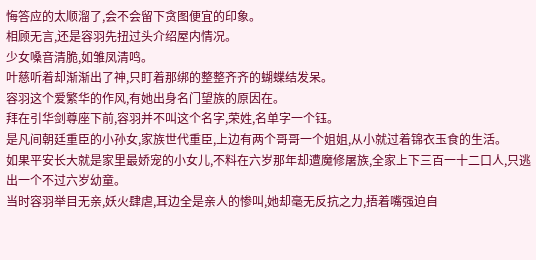悔答应的太顺溜了,会不会留下贪图便宜的印象。
相顾无言,还是容羽先扭过头介绍屋内情况。
少女嗓音清脆,如雏凤清鸣。
叶慈听着却渐渐出了神,只盯着那绑的整整齐齐的蝴蝶结发呆。
容羽这个爱繁华的作风,有她出身名门望族的原因在。
拜在引华剑尊座下前,容羽并不叫这个名字,荣姓,名单字一个钰。
是凡间朝廷重臣的小孙女,家族世代重臣,上边有两个哥哥一个姐姐,从小就过着锦衣玉食的生活。
如果平安长大就是家里最娇宠的小女儿,不料在六岁那年却遭魔修屠族,全家上下三百一十二口人,只逃出一个不过六岁幼童。
当时容羽举目无亲,妖火肆虐,耳边全是亲人的惨叫,她却毫无反抗之力,捂着嘴强迫自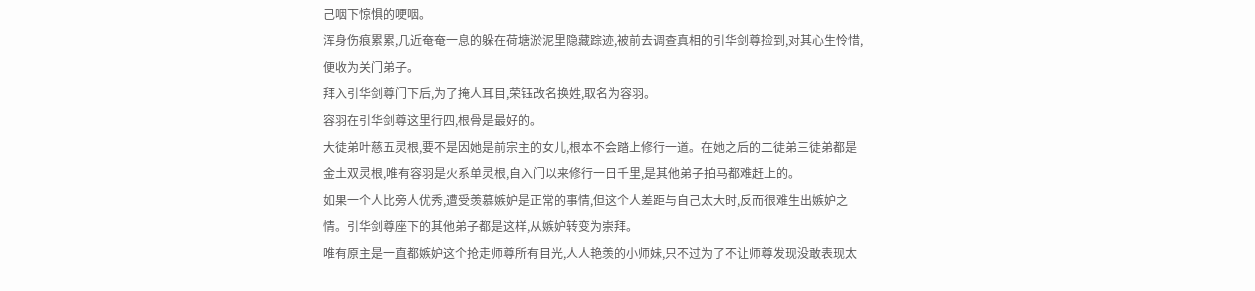己咽下惊惧的哽咽。
浑身伤痕累累,几近奄奄一息的躲在荷塘淤泥里隐藏踪迹,被前去调查真相的引华剑尊捡到,对其心生怜惜,便收为关门弟子。
拜入引华剑尊门下后,为了掩人耳目,荣钰改名换姓,取名为容羽。
容羽在引华剑尊这里行四,根骨是最好的。
大徒弟叶慈五灵根,要不是因她是前宗主的女儿,根本不会踏上修行一道。在她之后的二徒弟三徒弟都是金土双灵根,唯有容羽是火系单灵根,自入门以来修行一日千里,是其他弟子拍马都难赶上的。
如果一个人比旁人优秀,遭受羡慕嫉妒是正常的事情,但这个人差距与自己太大时,反而很难生出嫉妒之情。引华剑尊座下的其他弟子都是这样,从嫉妒转变为崇拜。
唯有原主是一直都嫉妒这个抢走师尊所有目光,人人艳羡的小师妹,只不过为了不让师尊发现没敢表现太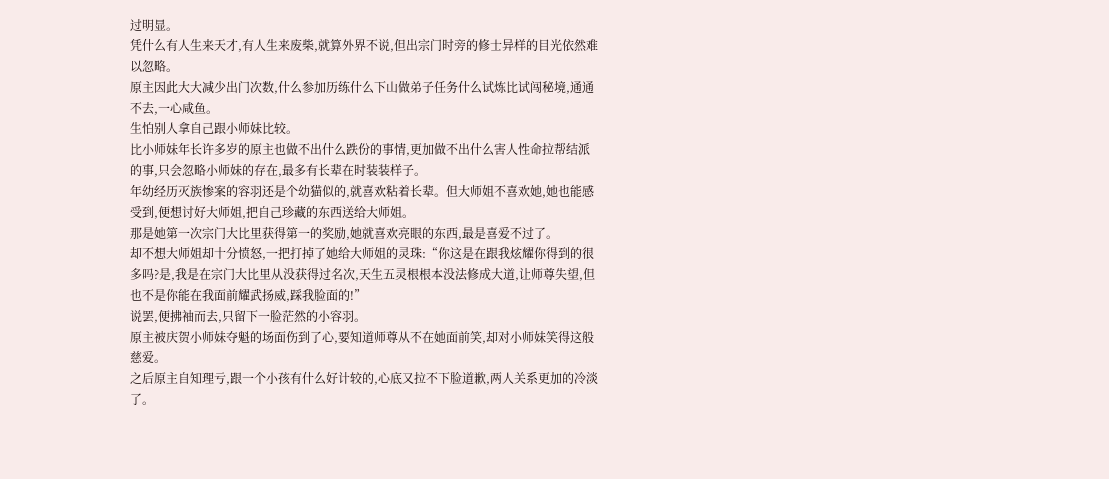过明显。
凭什么有人生来天才,有人生来废柴,就算外界不说,但出宗门时旁的修士异样的目光依然难以忽略。
原主因此大大减少出门次数,什么参加历练什么下山做弟子任务什么试炼比试闯秘境,通通不去,一心咸鱼。
生怕别人拿自己跟小师妹比较。
比小师妹年长许多岁的原主也做不出什么跌份的事情,更加做不出什么害人性命拉帮结派的事,只会忽略小师妹的存在,最多有长辈在时装装样子。
年幼经历灭族惨案的容羽还是个幼猫似的,就喜欢粘着长辈。但大师姐不喜欢她,她也能感受到,便想讨好大师姐,把自己珍藏的东西送给大师姐。
那是她第一次宗门大比里获得第一的奖励,她就喜欢亮眼的东西,最是喜爱不过了。
却不想大师姐却十分愤怒,一把打掉了她给大师姐的灵珠:“你这是在跟我炫耀你得到的很多吗?是,我是在宗门大比里从没获得过名次,天生五灵根根本没法修成大道,让师尊失望,但也不是你能在我面前耀武扬威,踩我脸面的!”
说罢,便拂袖而去,只留下一脸茫然的小容羽。
原主被庆贺小师妹夺魁的场面伤到了心,要知道师尊从不在她面前笑,却对小师妹笑得这般慈爱。
之后原主自知理亏,跟一个小孩有什么好计较的,心底又拉不下脸道歉,两人关系更加的冷淡了。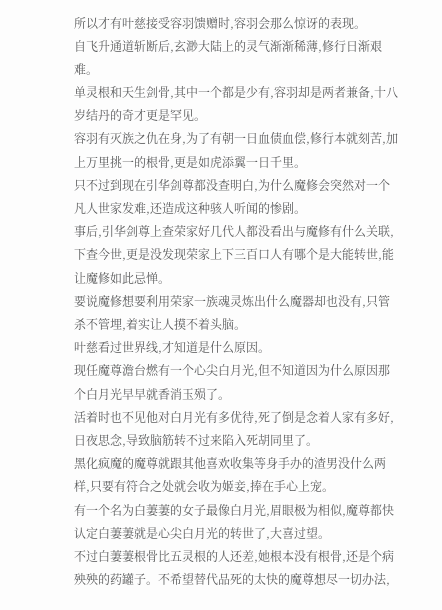所以才有叶慈接受容羽馈赠时,容羽会那么惊讶的表现。
自飞升通道斩断后,玄渺大陆上的灵气渐渐稀薄,修行日渐艰难。
单灵根和天生剑骨,其中一个都是少有,容羽却是两者兼备,十八岁结丹的奇才更是罕见。
容羽有灭族之仇在身,为了有朝一日血债血偿,修行本就刻苦,加上万里挑一的根骨,更是如虎添翼一日千里。
只不过到现在引华剑尊都没查明白,为什么魔修会突然对一个凡人世家发难,还造成这种骇人听闻的惨剧。
事后,引华剑尊上查荣家好几代人都没看出与魔修有什么关联,下查今世,更是没发现荣家上下三百口人有哪个是大能转世,能让魔修如此忌惮。
要说魔修想要利用荣家一族魂灵炼出什么魔器却也没有,只管杀不管埋,着实让人摸不着头脑。
叶慈看过世界线,才知道是什么原因。
现任魔尊澹台燃有一个心尖白月光,但不知道因为什么原因那个白月光早早就香消玉殒了。
活着时也不见他对白月光有多优待,死了倒是念着人家有多好,日夜思念,导致脑筋转不过来陷入死胡同里了。
黑化疯魔的魔尊就跟其他喜欢收集等身手办的渣男没什么两样,只要有符合之处就会收为姬妾,捧在手心上宠。
有一个名为白萋萋的女子最像白月光,眉眼极为相似,魔尊都快认定白萋萋就是心尖白月光的转世了,大喜过望。
不过白萋萋根骨比五灵根的人还差,她根本没有根骨,还是个病殃殃的药罐子。不希望替代品死的太快的魔尊想尽一切办法,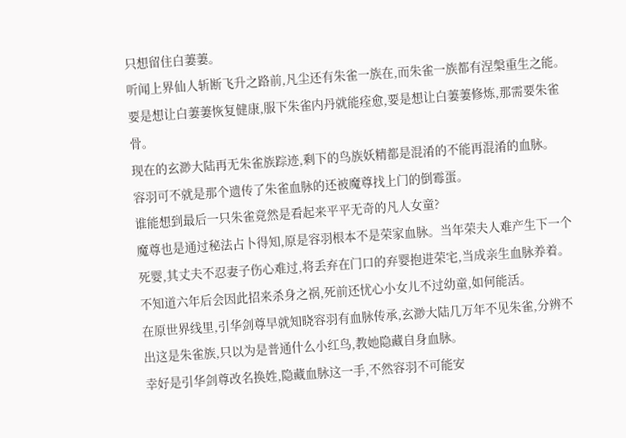只想留住白萋萋。
听闻上界仙人斩断飞升之路前,凡尘还有朱雀一族在,而朱雀一族都有涅槃重生之能。
要是想让白萋萋恢复健康,服下朱雀内丹就能痊愈,要是想让白萋萋修炼,那需要朱雀骨。
现在的玄渺大陆再无朱雀族踪迹,剩下的鸟族妖精都是混淆的不能再混淆的血脉。
容羽可不就是那个遗传了朱雀血脉的还被魔尊找上门的倒霉蛋。
谁能想到最后一只朱雀竟然是看起来平平无奇的凡人女童?
魔尊也是通过秘法占卜得知,原是容羽根本不是荣家血脉。当年荣夫人难产生下一个死婴,其丈夫不忍妻子伤心难过,将丢弃在门口的弃婴抱进荣宅,当成亲生血脉养着。
不知道六年后会因此招来杀身之祸,死前还忧心小女儿不过幼童,如何能活。
在原世界线里,引华剑尊早就知晓容羽有血脉传承,玄渺大陆几万年不见朱雀,分辨不出这是朱雀族,只以为是普通什么小红鸟,教她隐藏自身血脉。
幸好是引华剑尊改名换姓,隐藏血脉这一手,不然容羽不可能安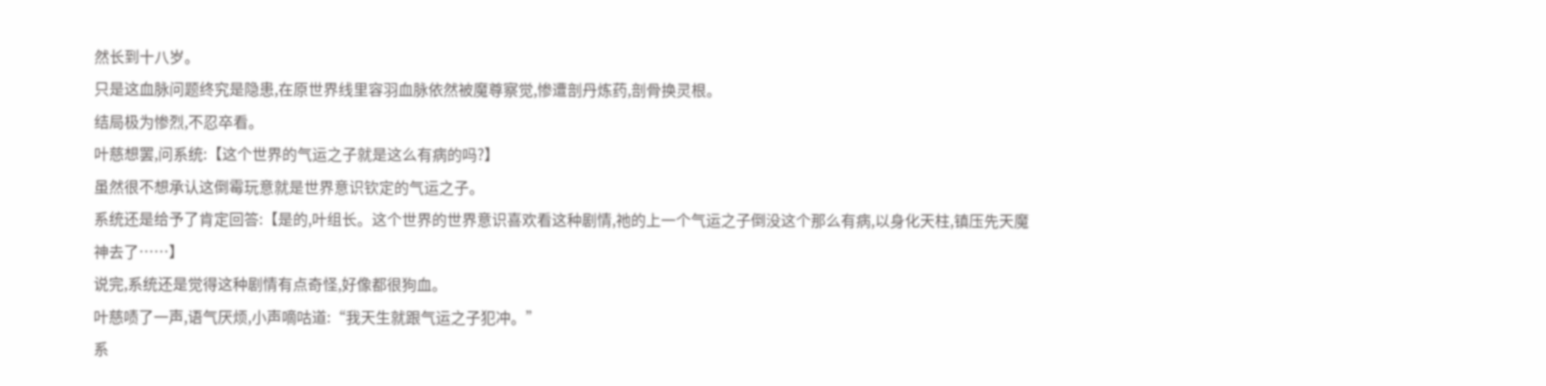然长到十八岁。
只是这血脉问题终究是隐患,在原世界线里容羽血脉依然被魔尊察觉,惨遭剖丹炼药,剖骨换灵根。
结局极为惨烈,不忍卒看。
叶慈想罢,问系统:【这个世界的气运之子就是这么有病的吗?】
虽然很不想承认这倒霉玩意就是世界意识钦定的气运之子。
系统还是给予了肯定回答:【是的,叶组长。这个世界的世界意识喜欢看这种剧情,祂的上一个气运之子倒没这个那么有病,以身化天柱,镇压先天魔神去了……】
说完,系统还是觉得这种剧情有点奇怪,好像都很狗血。
叶慈啧了一声,语气厌烦,小声嘀咕道:“我天生就跟气运之子犯冲。”
系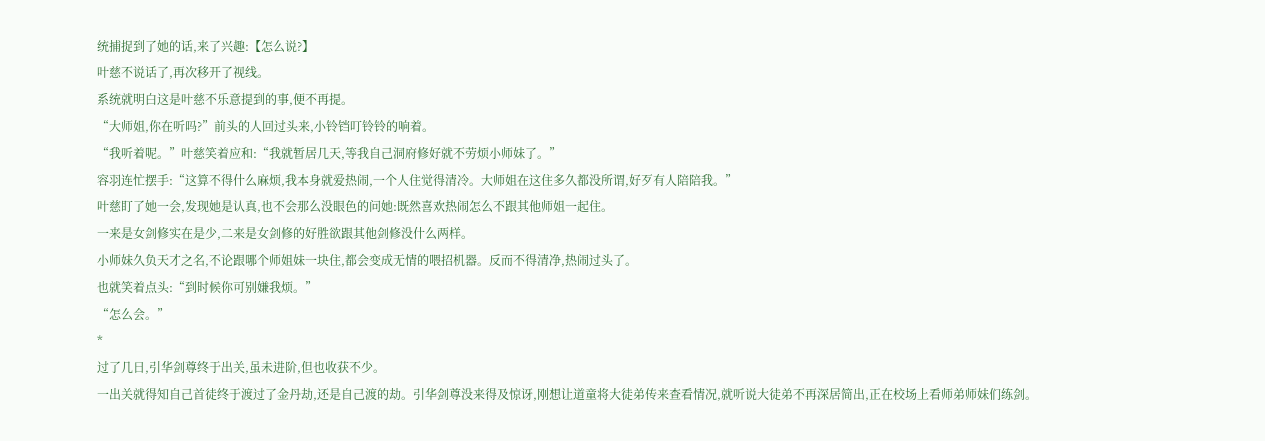统捕捉到了她的话,来了兴趣:【怎么说?】
叶慈不说话了,再次移开了视线。
系统就明白这是叶慈不乐意提到的事,便不再提。
“大师姐,你在听吗?”前头的人回过头来,小铃铛叮铃铃的响着。
“我听着呢。”叶慈笑着应和:“我就暂居几天,等我自己洞府修好就不劳烦小师妹了。”
容羽连忙摆手:“这算不得什么麻烦,我本身就爱热闹,一个人住觉得清冷。大师姐在这住多久都没所谓,好歹有人陪陪我。”
叶慈盯了她一会,发现她是认真,也不会那么没眼色的问她:既然喜欢热闹怎么不跟其他师姐一起住。
一来是女剑修实在是少,二来是女剑修的好胜欲跟其他剑修没什么两样。
小师妹久负天才之名,不论跟哪个师姐妹一块住,都会变成无情的喂招机器。反而不得清净,热闹过头了。
也就笑着点头:“到时候你可别嫌我烦。”
“怎么会。”
*
过了几日,引华剑尊终于出关,虽未进阶,但也收获不少。
一出关就得知自己首徒终于渡过了金丹劫,还是自己渡的劫。引华剑尊没来得及惊讶,刚想让道童将大徒弟传来查看情况,就听说大徒弟不再深居简出,正在校场上看师弟师妹们练剑。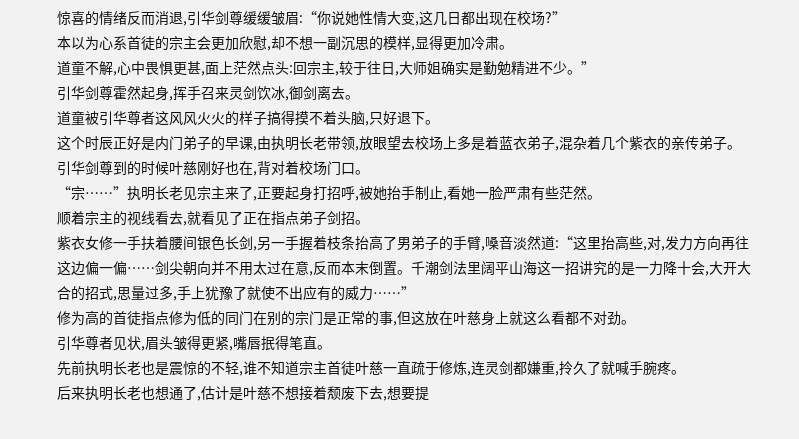惊喜的情绪反而消退,引华剑尊缓缓皱眉:“你说她性情大变,这几日都出现在校场?”
本以为心系首徒的宗主会更加欣慰,却不想一副沉思的模样,显得更加冷肃。
道童不解,心中畏惧更甚,面上茫然点头:回宗主,较于往日,大师姐确实是勤勉精进不少。”
引华剑尊霍然起身,挥手召来灵剑饮冰,御剑离去。
道童被引华尊者这风风火火的样子搞得摸不着头脑,只好退下。
这个时辰正好是内门弟子的早课,由执明长老带领,放眼望去校场上多是着蓝衣弟子,混杂着几个紫衣的亲传弟子。
引华剑尊到的时候叶慈刚好也在,背对着校场门口。
“宗……”执明长老见宗主来了,正要起身打招呼,被她抬手制止,看她一脸严肃有些茫然。
顺着宗主的视线看去,就看见了正在指点弟子剑招。
紫衣女修一手扶着腰间银色长剑,另一手握着枝条抬高了男弟子的手臂,嗓音淡然道:“这里抬高些,对,发力方向再往这边偏一偏……剑尖朝向并不用太过在意,反而本末倒置。千潮剑法里阔平山海这一招讲究的是一力降十会,大开大合的招式,思量过多,手上犹豫了就使不出应有的威力……”
修为高的首徒指点修为低的同门在别的宗门是正常的事,但这放在叶慈身上就这么看都不对劲。
引华尊者见状,眉头皱得更紧,嘴唇抿得笔直。
先前执明长老也是震惊的不轻,谁不知道宗主首徒叶慈一直疏于修炼,连灵剑都嫌重,拎久了就喊手腕疼。
后来执明长老也想通了,估计是叶慈不想接着颓废下去,想要提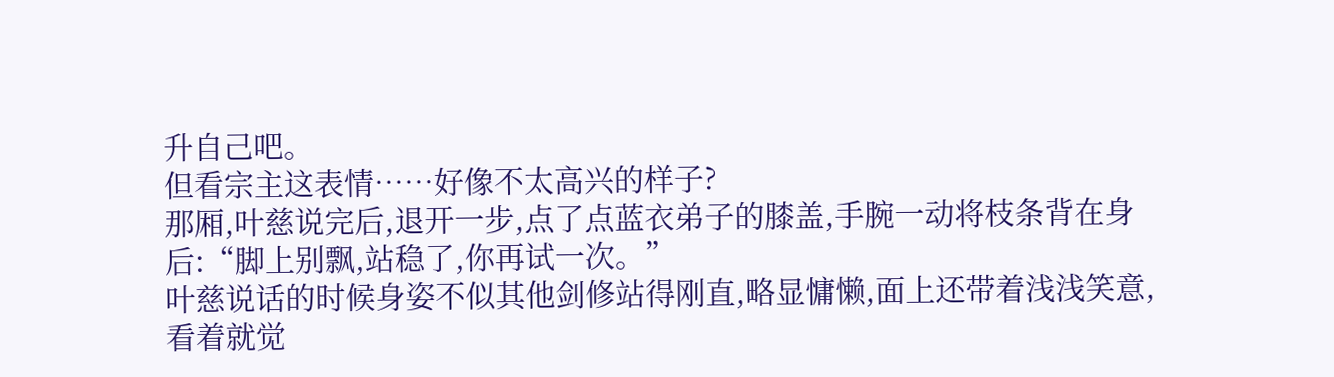升自己吧。
但看宗主这表情……好像不太高兴的样子?
那厢,叶慈说完后,退开一步,点了点蓝衣弟子的膝盖,手腕一动将枝条背在身后:“脚上别飘,站稳了,你再试一次。”
叶慈说话的时候身姿不似其他剑修站得刚直,略显慵懒,面上还带着浅浅笑意,看着就觉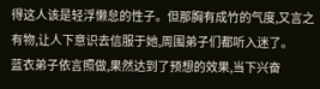得这人该是轻浮懒怠的性子。但那胸有成竹的气度,又言之有物,让人下意识去信服于她,周围弟子们都听入迷了。
蓝衣弟子依言照做,果然达到了预想的效果,当下兴奋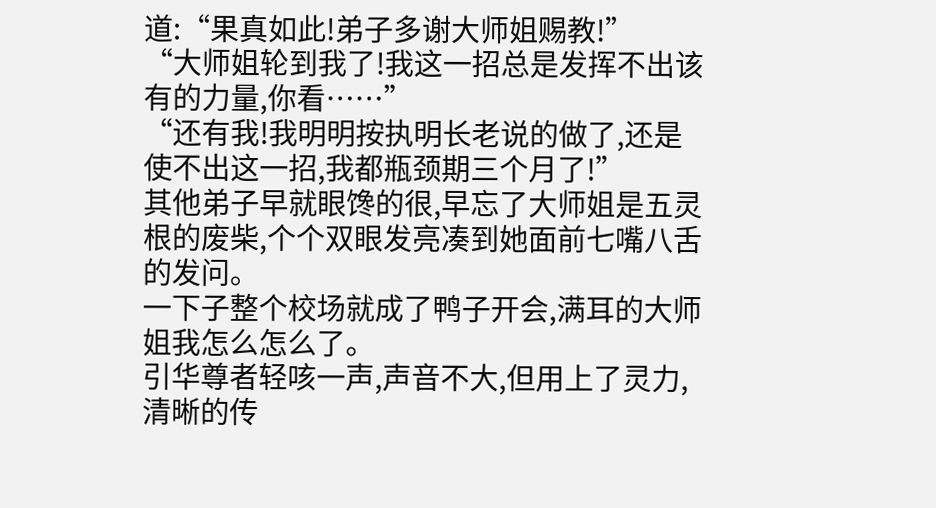道:“果真如此!弟子多谢大师姐赐教!”
“大师姐轮到我了!我这一招总是发挥不出该有的力量,你看……”
“还有我!我明明按执明长老说的做了,还是使不出这一招,我都瓶颈期三个月了!”
其他弟子早就眼馋的很,早忘了大师姐是五灵根的废柴,个个双眼发亮凑到她面前七嘴八舌的发问。
一下子整个校场就成了鸭子开会,满耳的大师姐我怎么怎么了。
引华尊者轻咳一声,声音不大,但用上了灵力,清晰的传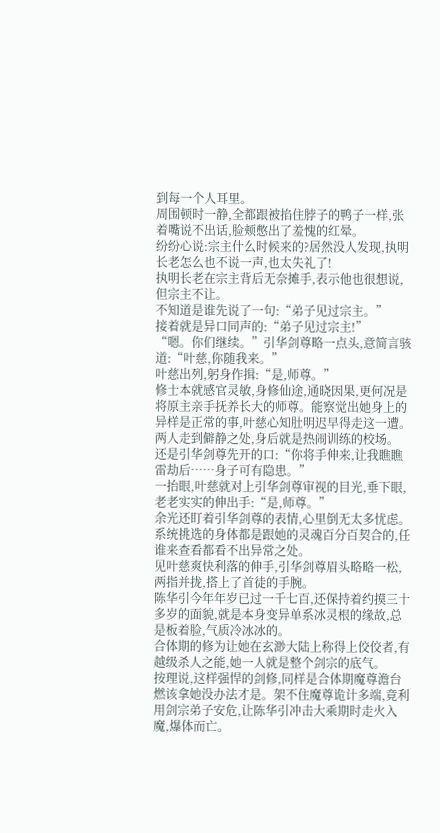到每一个人耳里。
周围顿时一静,全都跟被掐住脖子的鸭子一样,张着嘴说不出话,脸颊憋出了羞愧的红晕。
纷纷心说:宗主什么时候来的?居然没人发现,执明长老怎么也不说一声,也太失礼了!
执明长老在宗主背后无奈摊手,表示他也很想说,但宗主不让。
不知道是谁先说了一句:“弟子见过宗主。”
接着就是异口同声的:“弟子见过宗主!”
“嗯。你们继续。”引华剑尊略一点头,意简言骇道:“叶慈,你随我来。”
叶慈出列,躬身作揖:“是,师尊。”
修士本就感官灵敏,身修仙途,通晓因果,更何况是将原主亲手抚养长大的师尊。能察觉出她身上的异样是正常的事,叶慈心知肚明迟早得走这一遭。
两人走到僻静之处,身后就是热闹训练的校场。
还是引华剑尊先开的口:“你将手伸来,让我瞧瞧雷劫后……身子可有隐患。”
一抬眼,叶慈就对上引华剑尊审视的目光,垂下眼,老老实实的伸出手:“是,师尊。”
余光还盯着引华剑尊的表情,心里倒无太多忧虑。
系统挑选的身体都是跟她的灵魂百分百契合的,任谁来查看都看不出异常之处。
见叶慈爽快利落的伸手,引华剑尊眉头略略一松,两指并拢,搭上了首徒的手腕。
陈华引今年年岁已过一千七百,还保持着约摸三十多岁的面貌,就是本身变异单系冰灵根的缘故,总是板着脸,气质冷冰冰的。
合体期的修为让她在玄渺大陆上称得上佼佼者,有越级杀人之能,她一人就是整个剑宗的底气。
按理说,这样强悍的剑修,同样是合体期魔尊澹台燃该拿她没办法才是。架不住魔尊诡计多端,竟利用剑宗弟子安危,让陈华引冲击大乘期时走火入魔,爆体而亡。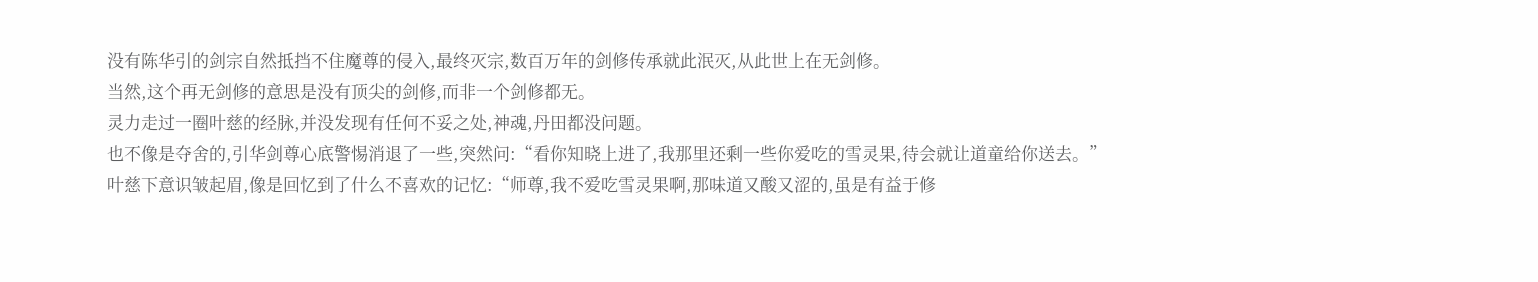没有陈华引的剑宗自然抵挡不住魔尊的侵入,最终灭宗,数百万年的剑修传承就此泯灭,从此世上在无剑修。
当然,这个再无剑修的意思是没有顶尖的剑修,而非一个剑修都无。
灵力走过一圈叶慈的经脉,并没发现有任何不妥之处,神魂,丹田都没问题。
也不像是夺舍的,引华剑尊心底警惕消退了一些,突然问:“看你知晓上进了,我那里还剩一些你爱吃的雪灵果,待会就让道童给你送去。”
叶慈下意识皱起眉,像是回忆到了什么不喜欢的记忆:“师尊,我不爱吃雪灵果啊,那味道又酸又涩的,虽是有益于修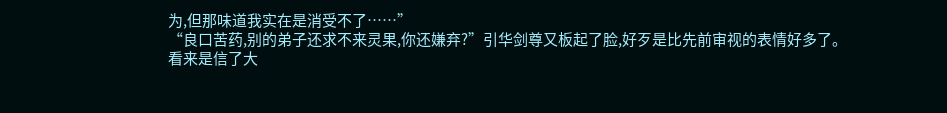为,但那味道我实在是消受不了……”
“良口苦药,别的弟子还求不来灵果,你还嫌弃?”引华剑尊又板起了脸,好歹是比先前审视的表情好多了。
看来是信了大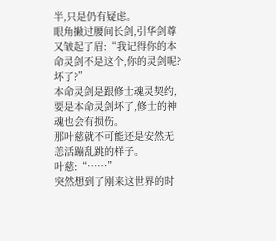半,只是仍有疑虑。
眼角撇过腰间长剑,引华剑尊又皱起了眉:“我记得你的本命灵剑不是这个,你的灵剑呢?坏了?”
本命灵剑是跟修士魂灵契约,要是本命灵剑坏了,修士的神魂也会有损伤。
那叶慈就不可能还是安然无恙活蹦乱跳的样子。
叶慈:“……”
突然想到了刚来这世界的时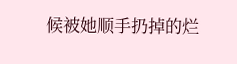候被她顺手扔掉的烂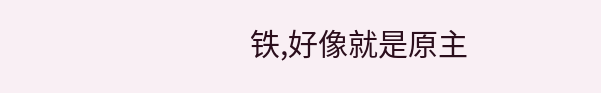铁,好像就是原主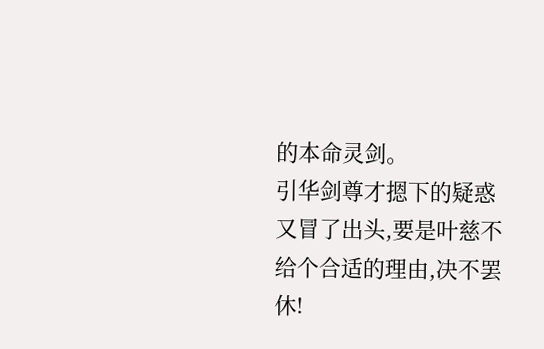的本命灵剑。
引华剑尊才摁下的疑惑又冒了出头,要是叶慈不给个合适的理由,决不罢休!